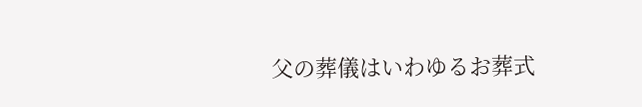父の葬儀はいわゆるお葬式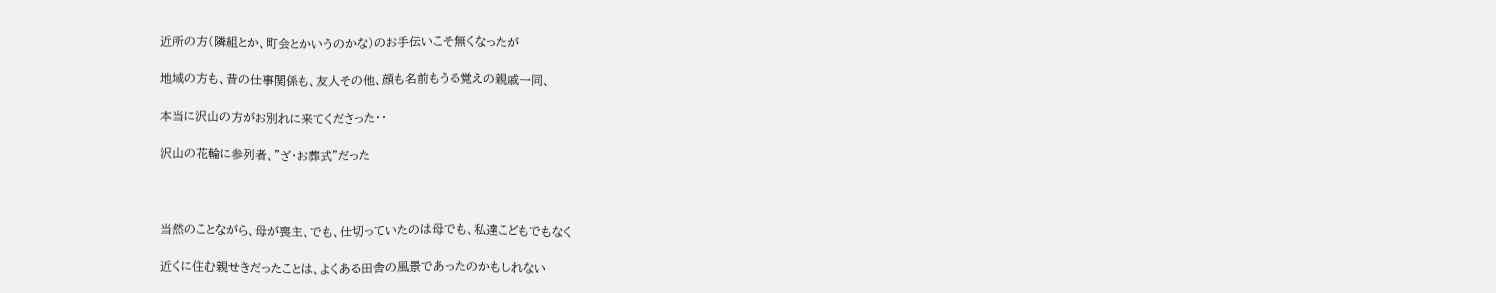近所の方(隣組とか、町会とかいうのかな)のお手伝いこそ無くなったが

地域の方も、昔の仕事関係も、友人その他、顔も名前もうる覚えの親戚一同、

本当に沢山の方がお別れに来てくださった・・

沢山の花輪に参列者、”ざ・お葬式”だった



当然のことながら、母が喪主、でも、仕切っていたのは母でも、私達こどもでもなく

近くに住む親せきだったことは、よくある田舎の風景であったのかもしれない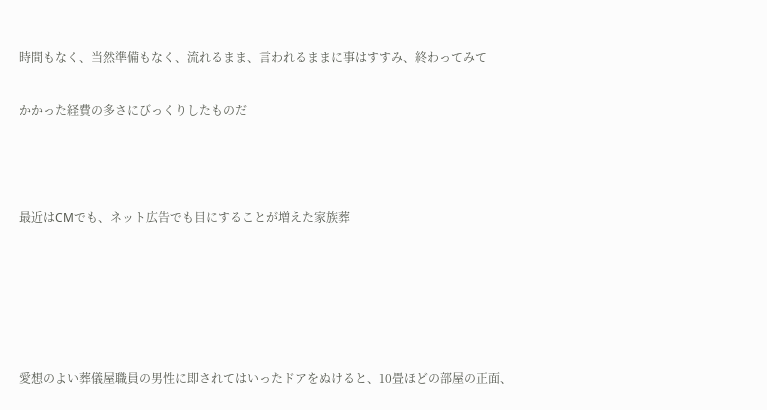時間もなく、当然準備もなく、流れるまま、言われるままに事はすすみ、終わってみて

かかった経費の多さにびっくりしたものだ



最近はCMでも、ネット広告でも目にすることが増えた家族葬





愛想のよい葬儀屋職員の男性に即されてはいったドアをぬけると、10畳ほどの部屋の正面、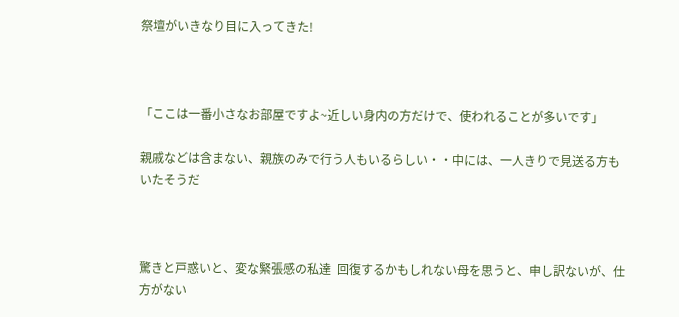祭壇がいきなり目に入ってきた!



「ここは一番小さなお部屋ですよ~近しい身内の方だけで、使われることが多いです」

親戚などは含まない、親族のみで行う人もいるらしい・・中には、一人きりで見送る方もいたそうだ



驚きと戸惑いと、変な緊張感の私達  回復するかもしれない母を思うと、申し訳ないが、仕方がない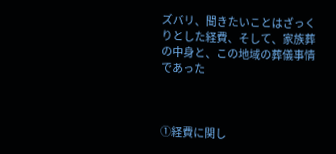ズバリ、聞きたいことはざっくりとした経費、そして、家族葬の中身と、この地域の葬儀事情であった



①経費に関し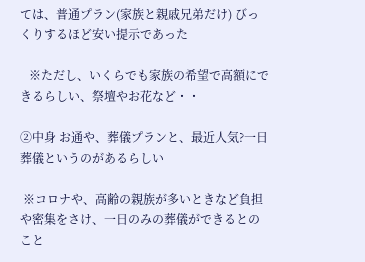ては、普通プラン(家族と親戚兄弟だけ) びっくりするほど安い提示であった

   ※ただし、いくらでも家族の希望で高額にできるらしい、祭壇やお花など・・

②中身 お通や、葬儀プランと、最近人気?一日葬儀というのがあるらしい

 ※コロナや、高齢の親族が多いときなど負担や密集をさけ、一日のみの葬儀ができるとのこと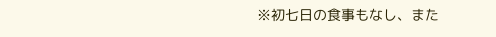※初七日の食事もなし、また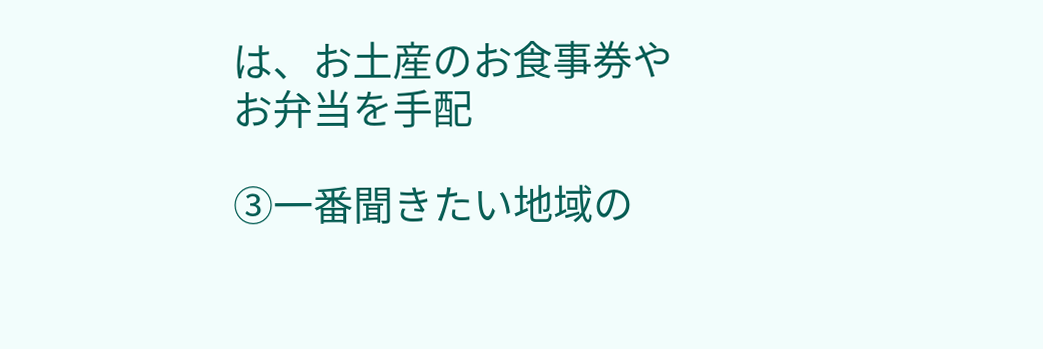は、お土産のお食事券やお弁当を手配

③一番聞きたい地域の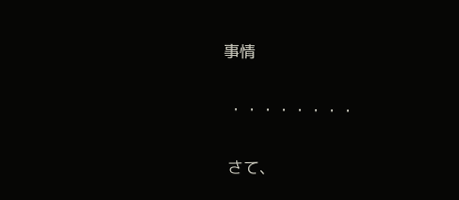事情

 ・・・・・・・・

 さて、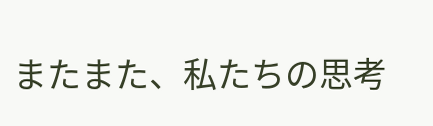またまた、私たちの思考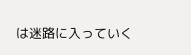は迷路に入っていく